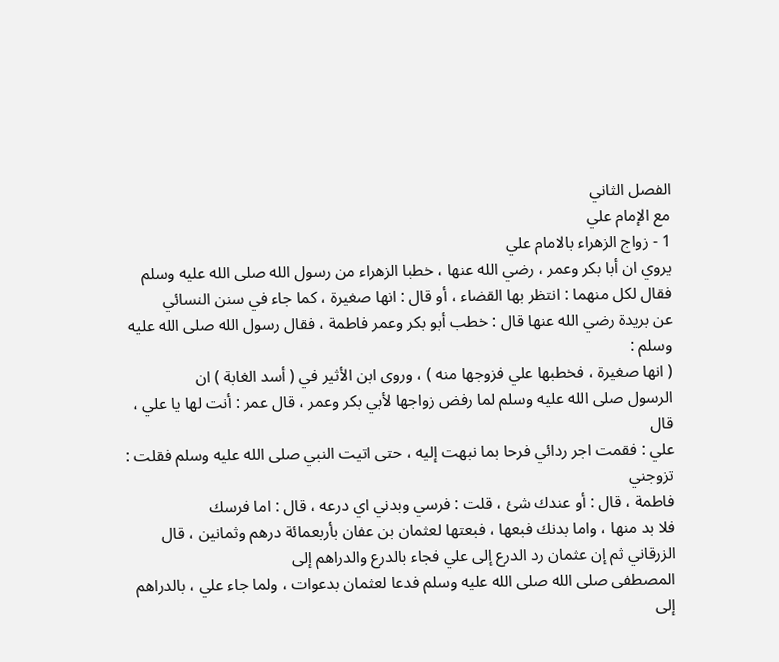الفصل الثاني
مع الإمام علي
1 - زواج الزهراء بالامام علي
يروي ان أبا بكر وعمر ، رضي الله عنها ، خطبا الزهراء من رسول الله صلى الله عليه وسلم
فقال لكل منهما : انتظر بها القضاء ، أو قال : انها صغيرة ، كما جاء في سنن النسائي
عن بريدة رضي الله عنها قال : خطب أبو بكر وعمر فاطمة ، فقال رسول الله صلى الله عليه وسلم :
( انها صغيرة ، فخطبها علي فزوجها منه ) ، وروى ابن الأثير في ( أسد الغابة ) ان
الرسول صلى الله عليه وسلم لما رفض زواجها لأبي بكر وعمر ، قال عمر : أنت لها يا علي ، قال
علي : فقمت اجر ردائي فرحا بما نبهت إليه ، حتى اتيت النبي صلى الله عليه وسلم فقلت : تزوجني
فاطمة ، قال : أو عندك شئ ، قلت : فرسي وبدني اي درعه ، قال : اما فرسك
فلا بد منها ، واما بدنك فبعها ، فبعتها لعثمان بن عفان بأربعمائة درهم وثمانين ، قال
الزرقاني ثم إن عثمان رد الدرع إلى علي فجاء بالدرع والدراهم إلى
المصطفى صلى الله صلى الله عليه وسلم فدعا لعثمان بدعوات ، ولما جاء علي ، بالدراهم إلى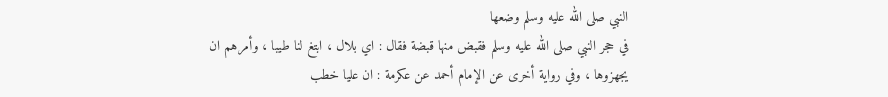النبي صلى الله عليه وسلم وضعها
في حجر النبي صلى الله عليه وسلم فقبض منها قبضة فقال : اي بلال ، ابتغ لنا طيبا ، وأمرهم ان
يجهزوها ، وفي رواية أخرى عن الإمام أحمد عن عكرمة : ان عليا خطب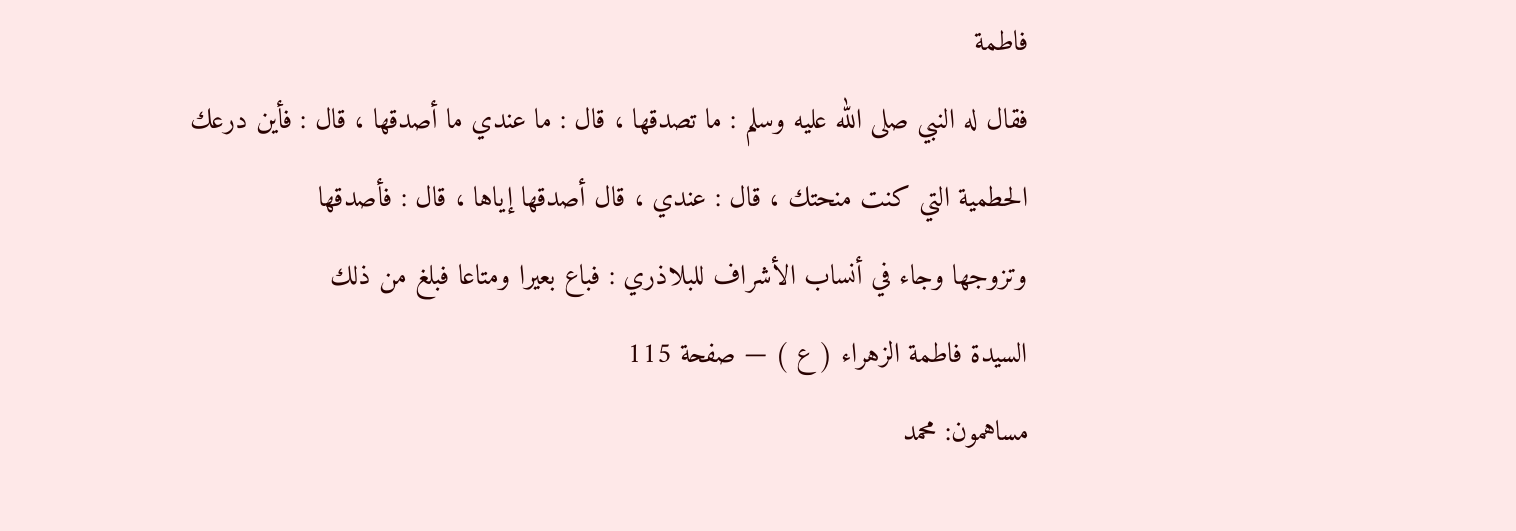فاطمة
فقال له النبي صلى الله عليه وسلم : ما تصدقها ، قال : ما عندي ما أصدقها ، قال : فأين درعك
الحطمية التي كنت منحتك ، قال : عندي ، قال أصدقها إياها ، قال : فأصدقها
وتزوجها وجاء في أنساب الأشراف للبلاذري : فباع بعيرا ومتاعا فبلغ من ذلك
السيدة فاطمة الزهراء ( ع ) — صفحة 115
مساهمون: محمد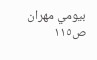بيومي مهران
ص١١٥